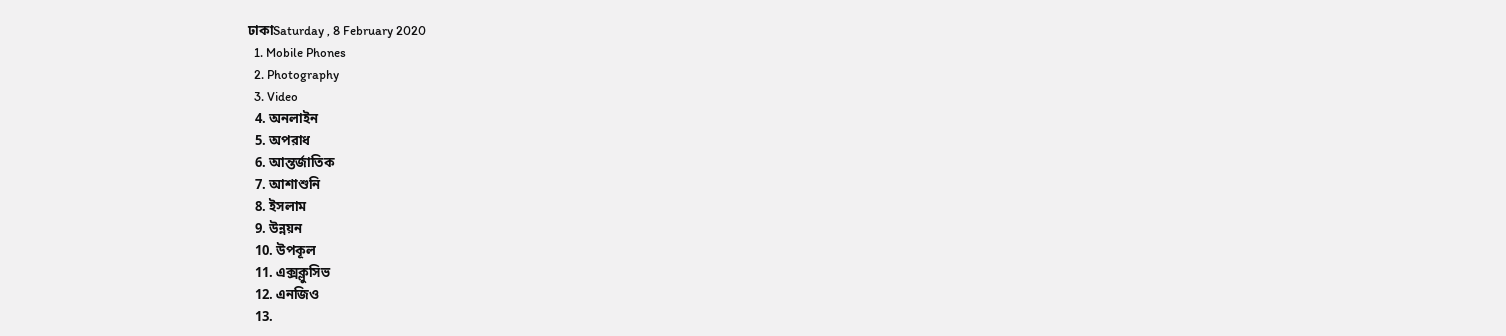ঢাকাSaturday , 8 February 2020
  1. Mobile Phones
  2. Photography
  3. Video
  4. অনলাইন
  5. অপরাধ
  6. আন্তর্জাতিক
  7. আশাশুনি
  8. ইসলাম
  9. উন্নয়ন
  10. উপকূল
  11. এক্সক্লুসিভ
  12. এনজিও
  13.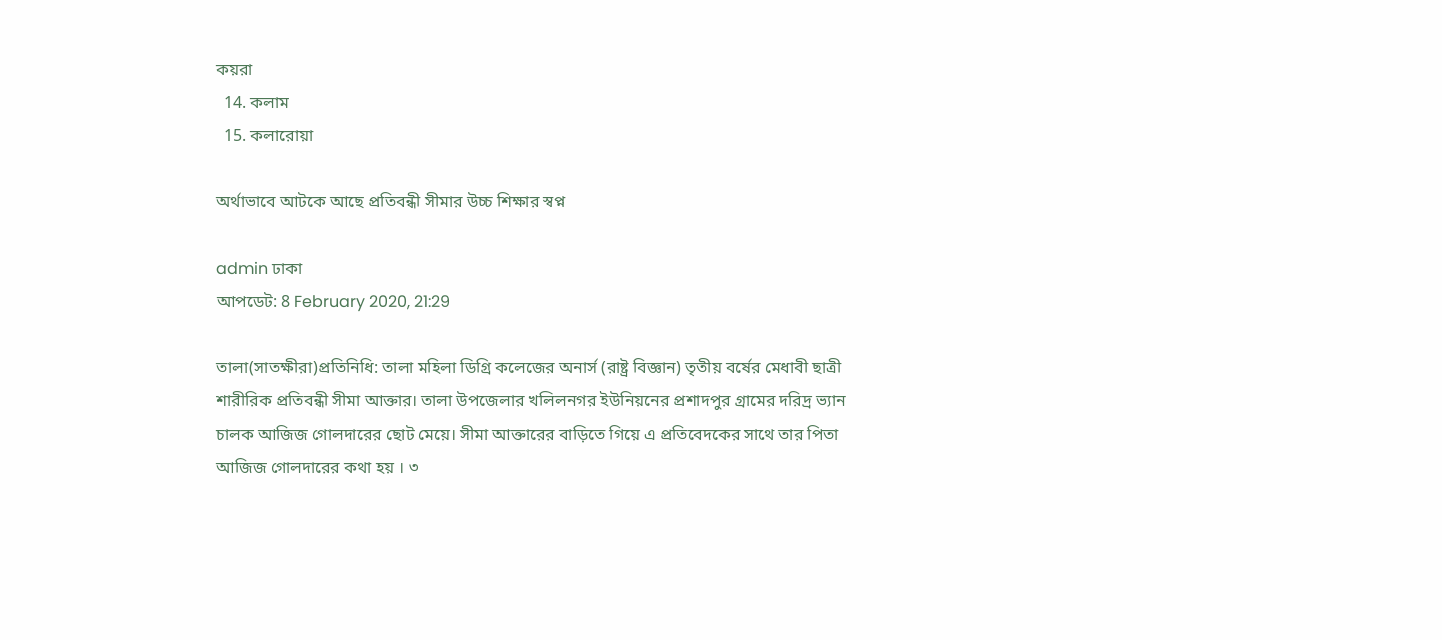কয়রা
  14. কলাম
  15. কলারোয়া

অর্থাভাবে আটকে আছে প্রতিবন্ধী সীমার উচ্চ শিক্ষার স্বপ্ন

admin ঢাকা
আপডেট: 8 February 2020, 21:29

তালা(সাতক্ষীরা)প্রতিনিধি: তালা মহিলা ডিগ্রি কলেজের অনার্স (রাষ্ট্র বিজ্ঞান) তৃতীয় বর্ষের মেধাবী ছাত্রী শারীরিক প্রতিবন্ধী সীমা আক্তার। তালা উপজেলার খলিলনগর ইউনিয়নের প্রশাদপুর গ্রামের দরিদ্র ভ্যান চালক আজিজ গোলদারের ছোট মেয়ে। সীমা আক্তারের বাড়িতে গিয়ে এ প্রতিবেদকের সাথে তার পিতা আজিজ গোলদারের কথা হয় । ৩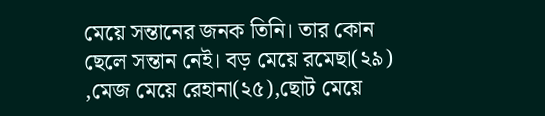মেয়ে সন্তানের জনক তিনি। তার কোন ছেলে সন্তান নেই। বড় মেয়ে রমেছা(২৯) ,মেজ মেয়ে রেহানা(২৫),ছোট মেয়ে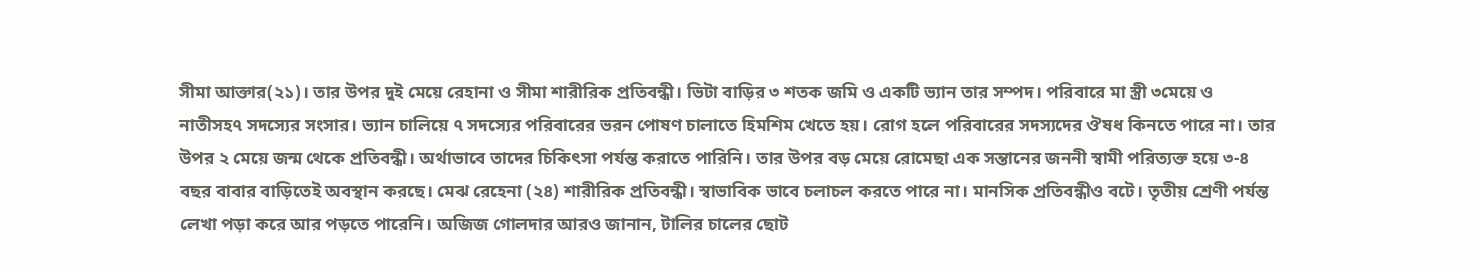সীমা আক্তার(২১)। তার উপর দুই মেয়ে রেহানা ও সীমা শারীরিক প্রতিবন্ধী। ভিটা বাড়ির ৩ শতক জমি ও একটি ভ্যান তার সম্পদ। পরিবারে মা স্ত্রী ৩মেয়ে ও নাতীসহ৭ সদস্যের সংসার। ভ্যান চালিয়ে ৭ সদস্যের পরিবারের ভরন পোষণ চালাতে হিমশিম খেতে হয়। রোগ হলে পরিবারের সদস্যদের ঔষধ কিনতে পারে না। তার উপর ২ মেয়ে জন্ম থেকে প্রতিবন্ধী। অর্থাভাবে তাদের চিকিৎসা পর্যন্ত করাতে পারিনি। তার উপর বড় মেয়ে রোমেছা এক সন্তানের জননী স্বামী পরিত্যক্ত হয়ে ৩-৪ বছর বাবার বাড়িতেই অবস্থান করছে। মেঝ রেহেনা (২৪) শারীরিক প্রতিবন্ধী। স্বাভাবিক ভাবে চলাচল করতে পারে না। মানসিক প্রতিবন্ধীও বটে। তৃতীয় শ্রেণী পর্যন্ত লেখা পড়া করে আর পড়তে পারেনি। অজিজ গোলদার আরও জানান, টালির চালের ছোট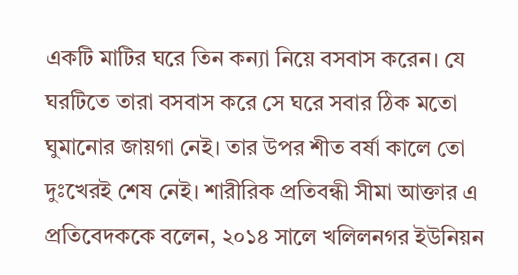একটি মাটির ঘরে তিন কন্যা নিয়ে বসবাস করেন। যে ঘরটিতে তারা বসবাস করে সে ঘরে সবার ঠিক মতো ঘুমানোর জায়গা নেই। তার উপর শীত বর্ষা কালে তো দুঃখেরই শেষ নেই। শারীরিক প্রতিবন্ধী সীমা আক্তার এ প্রতিবেদককে বলেন, ২০১৪ সালে খলিলনগর ইউনিয়ন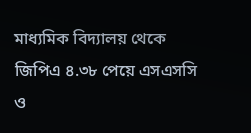মাধ্যমিক বিদ্যালয় থেকে জিপিএ ৪.৩৮ পেয়ে এসএসসি ও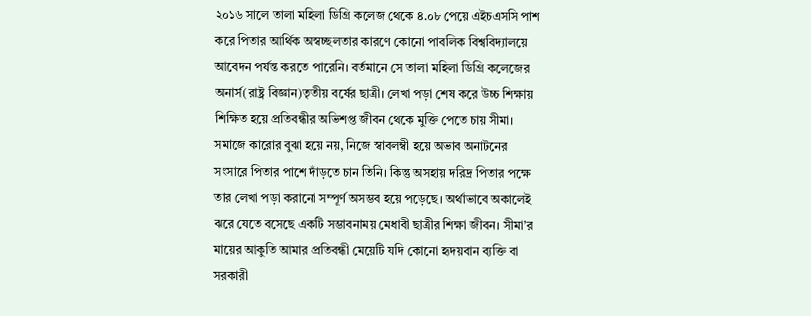২০১৬ সালে তালা মহিলা ডিগ্রি কলেজ থেকে ৪.০৮ পেয়ে এইচএসসি পাশ করে পিতার আর্থিক অস্বচ্ছলতার কারণে কোনো পাবলিক বিশ্ববিদ্যালয়ে আবেদন পর্যন্ত করতে পারেনি। বর্তমানে সে তালা মহিলা ডিগ্রি কলেজের অনার্স(রাষ্ট্র বিজ্ঞান)তৃতীয় বর্ষের ছাত্রী। লেখা পড়া শেষ করে উচ্চ শিক্ষায় শিক্ষিত হয়ে প্রতিবন্ধীর অভিশপ্ত জীবন থেকে মুক্তি পেতে চায় সীমা। সমাজে কারোর বুঝা হয়ে নয়, নিজে স্বাবলম্বী হয়ে অভাব অনাটনের সংসারে পিতার পাশে দাঁড়তে চান তিনি। কিন্তু অসহায় দরিদ্র পিতার পক্ষে তার লেখা পড়া করানো সম্পূর্ণ অসম্ভব হয়ে পড়েছে। অর্থাভাবে অকালেই ঝরে যেতে বসেছে একটি সম্ভাবনাময় মেধাবী ছাত্রীর শিক্ষা জীবন। সীমা’র মায়ের আকুতি আমার প্রতিবন্ধী মেয়েটি যদি কোনো হৃদয়বান ব্যক্তি বা সরকারী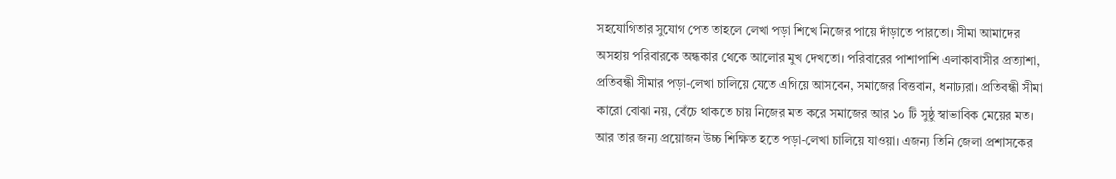সহযোগিতার সুযোগ পেত তাহলে লেখা পড়া শিখে নিজের পায়ে দাঁড়াতে পারতো। সীমা আমাদের অসহায় পরিবারকে অন্ধকার থেকে আলোর মুখ দেখতো। পরিবারের পাশাপাশি এলাকাবাসীর প্রত্যাশা, প্রতিবন্ধী সীমার পড়া-লেখা চালিয়ে যেতে এগিয়ে আসবেন, সমাজের বিত্তবান, ধনাঢ্যরা। প্রতিবন্ধী সীমা কারো বোঝা নয়, বেঁচে থাকতে চায় নিজের মত করে সমাজের আর ১০ টি সুষ্ঠু স্বাভাবিক মেয়ের মত। আর তার জন্য প্রয়োজন উচ্চ শিক্ষিত হতে পড়া-লেখা চালিয়ে যাওয়া। এজন্য তিনি জেলা প্রশাসকের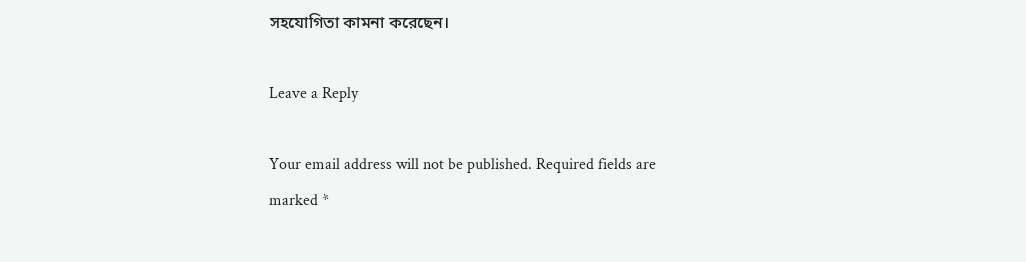সহযোগিতা কামনা করেছেন।

Leave a Reply

Your email address will not be published. Required fields are marked *